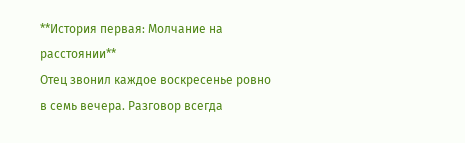**История первая: Молчание на расстоянии**
Отец звонил каждое воскресенье ровно в семь вечера. Разговор всегда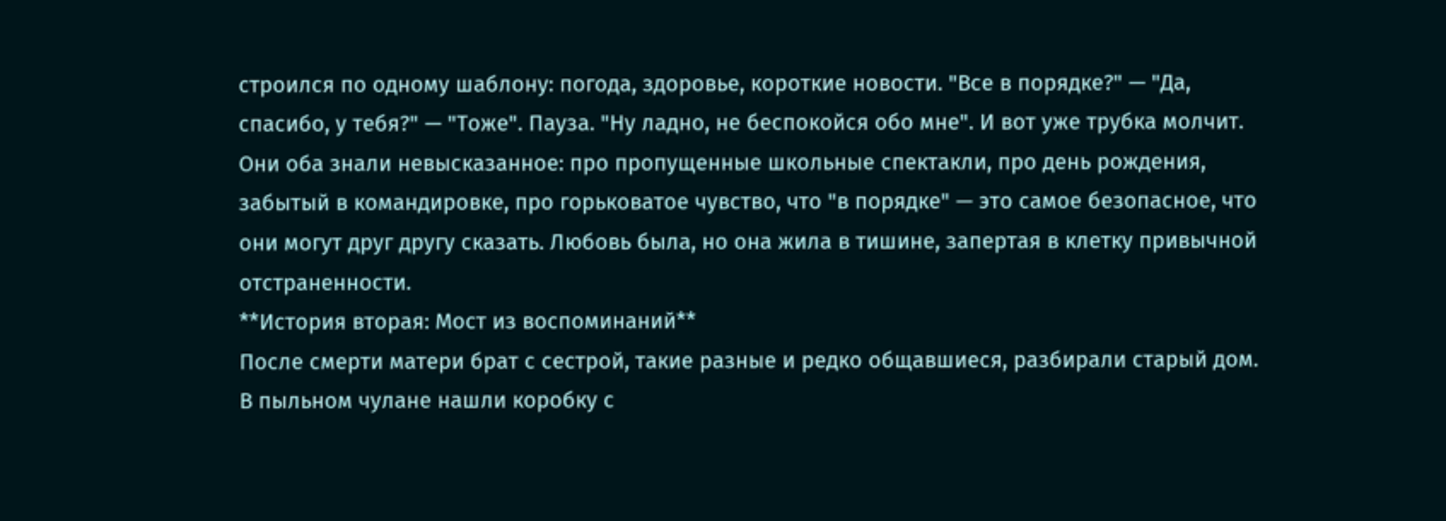строился по одному шаблону: погода, здоровье, короткие новости. "Все в порядке?" — "Да, спасибо, у тебя?" — "Тоже". Пауза. "Ну ладно, не беспокойся обо мне". И вот уже трубка молчит. Они оба знали невысказанное: про пропущенные школьные спектакли, про день рождения, забытый в командировке, про горьковатое чувство, что "в порядке" — это самое безопасное, что они могут друг другу сказать. Любовь была, но она жила в тишине, запертая в клетку привычной отстраненности.
**История вторая: Мост из воспоминаний**
После смерти матери брат с сестрой, такие разные и редко общавшиеся, разбирали старый дом. В пыльном чулане нашли коробку с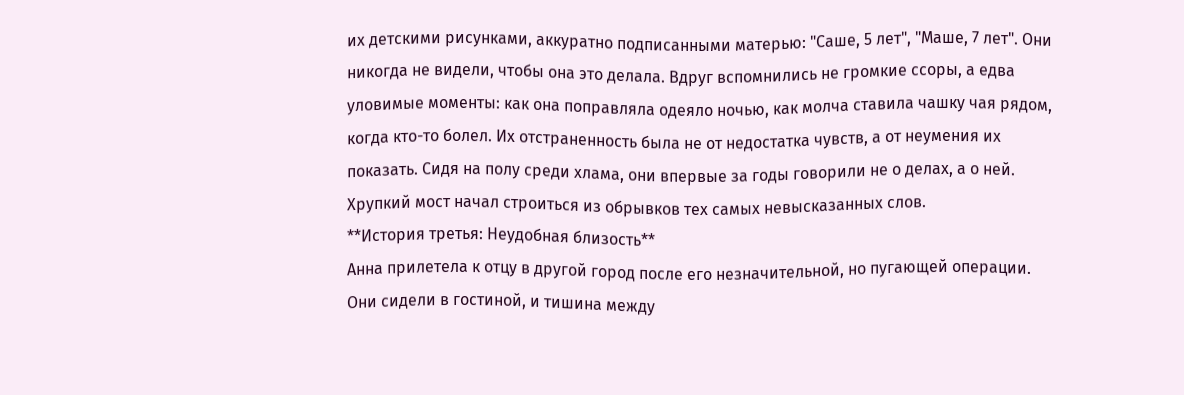их детскими рисунками, аккуратно подписанными матерью: "Саше, 5 лет", "Маше, 7 лет". Они никогда не видели, чтобы она это делала. Вдруг вспомнились не громкие ссоры, а едва уловимые моменты: как она поправляла одеяло ночью, как молча ставила чашку чая рядом, когда кто-то болел. Их отстраненность была не от недостатка чувств, а от неумения их показать. Сидя на полу среди хлама, они впервые за годы говорили не о делах, а о ней. Хрупкий мост начал строитьcя из обрывков тех самых невысказанных слов.
**История третья: Неудобная близость**
Анна прилетела к отцу в другой город после его незначительной, но пугающей операции. Они сидели в гостиной, и тишина между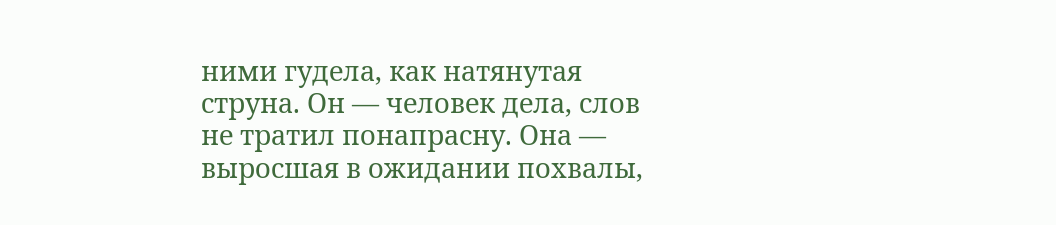ними гудела, как натянутая струна. Он — человек дела, слов не тратил понапрасну. Она — выросшая в ожидании похвалы,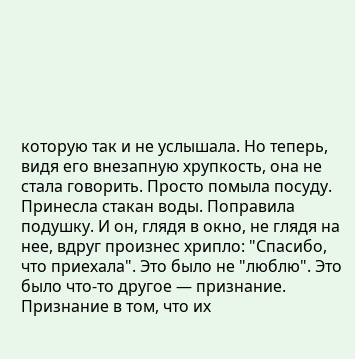которую так и не услышала. Но теперь, видя его внезапную хрупкость, она не стала говорить. Просто помыла посуду. Принесла стакан воды. Поправила подушку. И он, глядя в окно, не глядя на нее, вдруг произнес хрипло: "Спасибо, что приехала". Это было не "люблю". Это было что-то другое — признание. Признание в том, что их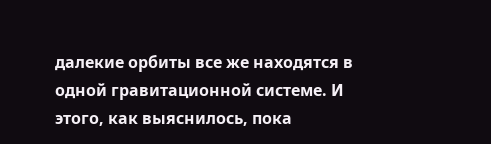далекие орбиты все же находятся в одной гравитационной системе. И этого, как выяснилось, пока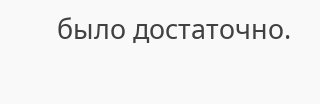было достаточно.